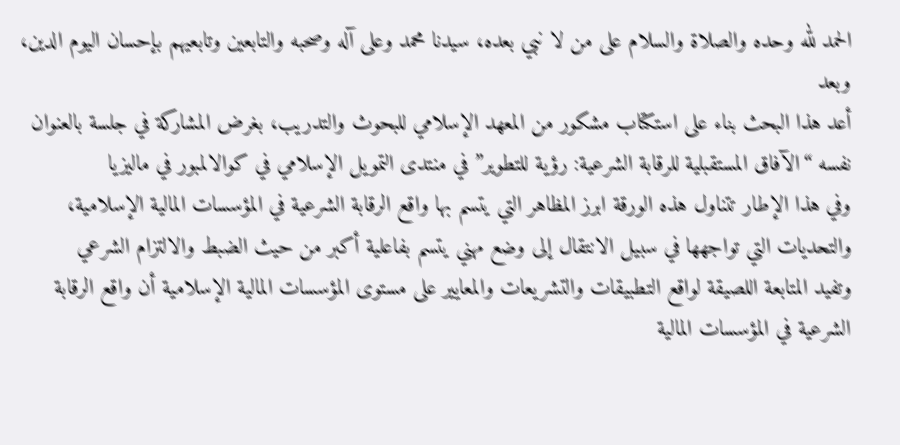الحمد لله وحده والصلاة والسلام على من لا نبي بعده، سيدنا محمد وعلى آله وصحبه والتابعين وتابعيهم بإحسان اليوم الدين، وبعد
أعد هذا البحث بناء على استكتاب مشكور من المعهد الإسلامي للبحوث والتدريب، بغرض المشاركة في جلسة بالعنوان نفسه “الآفاق المستقبلية للرقابة الشرعية: رؤية للتطوير” في منتدى التمويل الإسلامي في كوالالمبور في ماليزيا
وفي هذا الإطار تتناول هذه الورقة ابرز المظاهر التي يتسم بها واقع الرقابة الشرعية في المؤسسات المالية الإسلامية، والتحديات التي تواجهها في سبيل الانتقال إلى وضع مهني يتسم بفاعلية أكبر من حيث الضبط والالتزام الشرعي
وتفيد المتابعة اللصيقة لواقع التطبيقات والتشريعات والمعايير على مستوى المؤسسات المالية الإسلامية أن واقع الرقابة الشرعية في المؤسسات المالية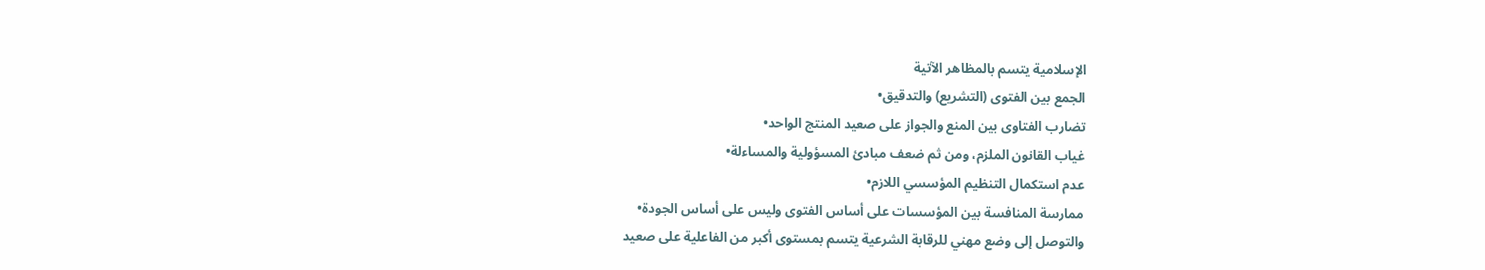الإسلامية يتسم بالمظاهر الآتية
الجمع بين الفتوى (التشريع) والتدقيق•
تضارب الفتاوى بين المنع والجواز على صعيد المنتج الواحد•
غياب القانون الملزم، ومن ثم ضعف مبادئ المسؤولية والمساءلة•
عدم استكمال التنظيم المؤسسي اللازم•
ممارسة المنافسة بين المؤسسات على أساس الفتوى وليس على أساس الجودة•
والتوصل إلى وضع مهني للرقابة الشرعية يتسم بمستوى أكبر من الفاعلية على صعيد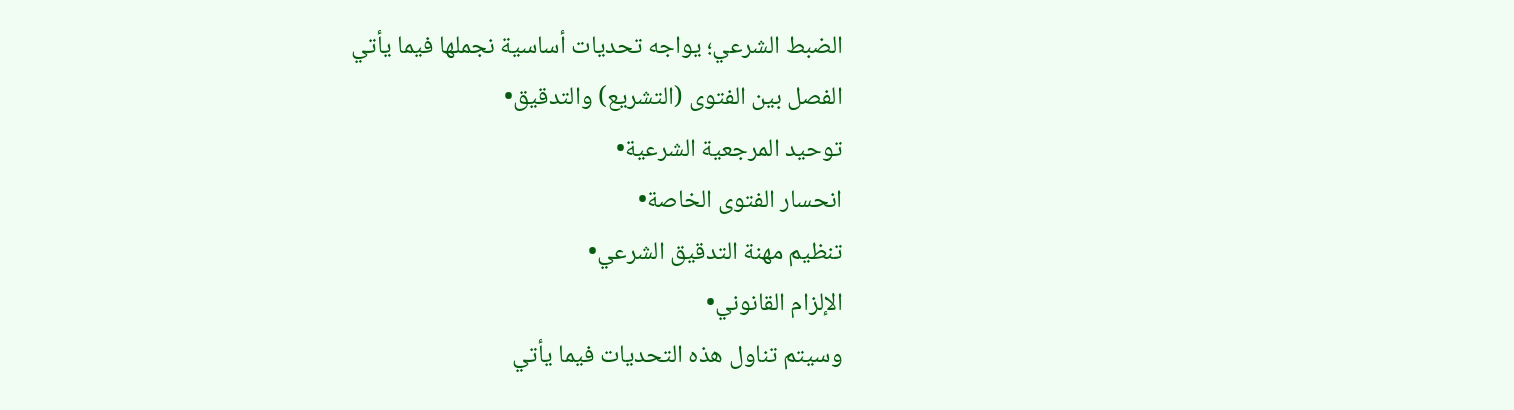الضبط الشرعي؛ يواجه تحديات أساسية نجملها فيما يأتي
الفصل بين الفتوى (التشريع) والتدقيق•
توحيد المرجعية الشرعية•
انحسار الفتوى الخاصة•
تنظيم مهنة التدقيق الشرعي•
الإلزام القانوني•
وسيتم تناول هذه التحديات فيما يأتي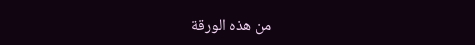من هذه الورقة